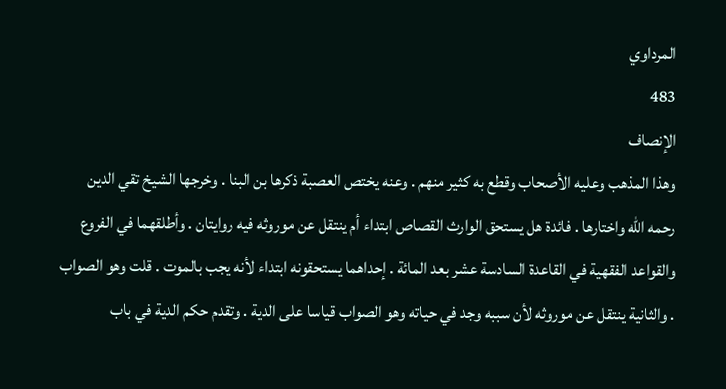المرداوي
483
الإنصاف
وهذا المذهب وعليه الأصحاب وقطع به كثير منهم . وعنه يختص العصبة ذكرها بن البنا . وخرجها الشيخ تقي الدين رحمه الله واختارها . فائدة هل يستحق الوارث القصاص ابتداء أم ينتقل عن موروثه فيه روايتان . وأطلقهما في الفروع والقواعد الفقهية في القاعدة السادسة عشر بعد المائة . إحداهما يستحقونه ابتداء لأنه يجب بالموت . قلت وهو الصواب . والثانية ينتقل عن موروثه لأن سببه وجد في حياته وهو الصواب قياسا على الدية . وتقدم حكم الدية في باب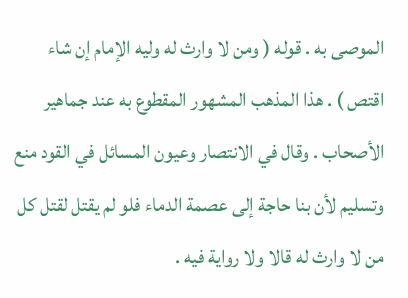الموصى به . قوله ( ومن لا وارث له وليه الإمام إن شاء اقتص ) . هذا المذهب المشهور المقطوع به عند جماهير الأصحاب . وقال في الانتصار وعيون المسائل في القود منع وتسليم لأن بنا حاجة إلى عصمة الدماء فلو لم يقتل لقتل كل من لا وارث له قالا ولا رواية فيه .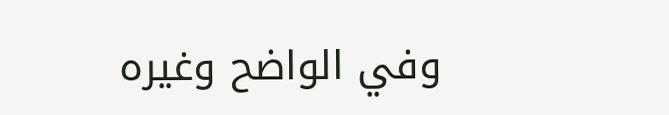وفي الواضح وغيره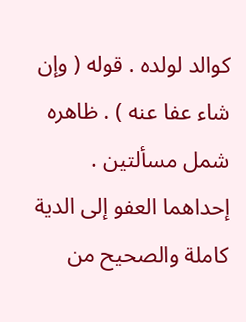كوالد لولده . قوله ( وإن شاء عفا عنه ) . ظاهره شمل مسألتين . إحداهما العفو إلى الدية كاملة والصحيح من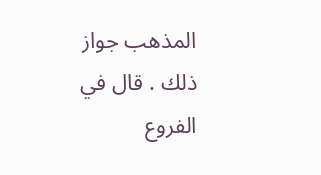المذهب جواز ذلك . قال في الفروع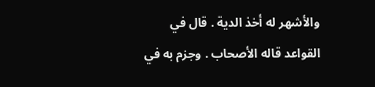والأشهر له أخذ الدية . قال في القواعد قاله الأصحاب . وجزم به في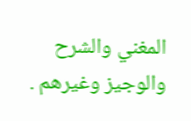المغني والشرح والوجيز وغيرهم .